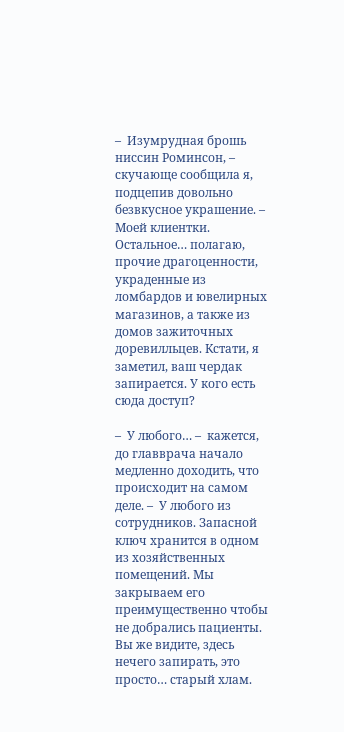–  Изумрудная брошь ниссин Роминсон, –  скучающе сообщила я, подцепив довольно безвкусное украшение. –  Моей клиентки. Остальное… полагаю, прочие драгоценности, украденные из ломбардов и ювелирных магазинов, а также из домов зажиточных доревилльцев. Кстати, я заметил, ваш чердак запирается. У кого есть сюда доступ?

–  У любого… –  кажется, до главврача начало медленно доходить, что происходит на самом деле. –  У любого из сотрудников. Запасной ключ хранится в одном из хозяйственных помещений. Мы закрываем его преимущественно чтобы не добрались пациенты. Вы же видите, здесь нечего запирать, это просто… старый хлам.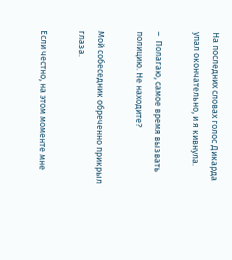На последних словах голос Дикарда упал окончательно, и я кивнула.

–  Полагаю, самое время вызвать полицию. Не находите?

Мой собеседник обреченно прикрыл глаза.

Если честно, на этом моменте мне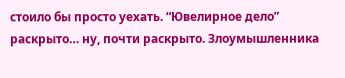стоило бы просто уехать. “Ювелирное дело” раскрыто… ну, почти раскрыто. Злоумышленника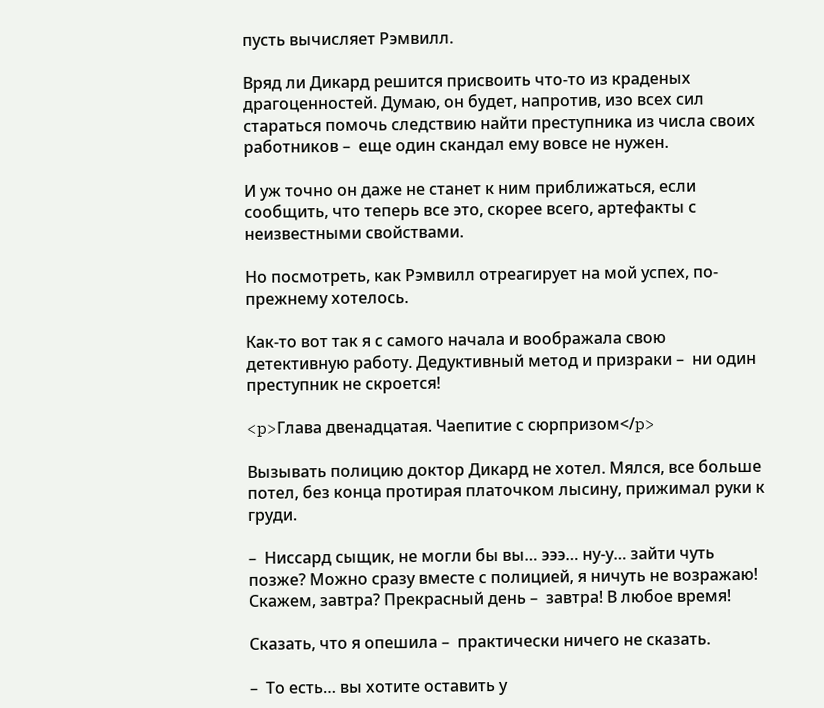пусть вычисляет Рэмвилл.

Вряд ли Дикард решится присвоить что-то из краденых драгоценностей. Думаю, он будет, напротив, изо всех сил стараться помочь следствию найти преступника из числа своих работников –  еще один скандал ему вовсе не нужен.

И уж точно он даже не станет к ним приближаться, если сообщить, что теперь все это, скорее всего, артефакты с неизвестными свойствами.

Но посмотреть, как Рэмвилл отреагирует на мой успех, по-прежнему хотелось.

Как-то вот так я с самого начала и воображала свою детективную работу. Дедуктивный метод и призраки –  ни один преступник не скроется!

<p>Глава двенадцатая. Чаепитие с сюрпризом</p>

Вызывать полицию доктор Дикард не хотел. Мялся, все больше потел, без конца протирая платочком лысину, прижимал руки к груди.

–  Ниссард сыщик, не могли бы вы… эээ… ну-у… зайти чуть позже? Можно сразу вместе с полицией, я ничуть не возражаю! Скажем, завтра? Прекрасный день –  завтра! В любое время!

Сказать, что я опешила –  практически ничего не сказать.

–  То есть… вы хотите оставить у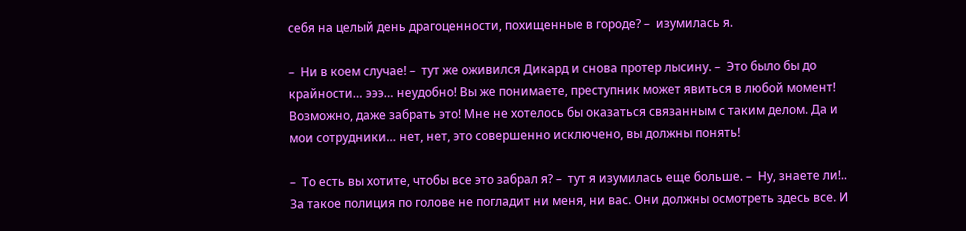себя на целый день драгоценности, похищенные в городе? –  изумилась я.

–  Ни в коем случае! –  тут же оживился Дикард и снова протер лысину. –  Это было бы до крайности… эээ… неудобно! Вы же понимаете, преступник может явиться в любой момент! Возможно, даже забрать это! Мне не хотелось бы оказаться связанным с таким делом. Да и мои сотрудники… нет, нет, это совершенно исключено, вы должны понять!

–  То есть вы хотите, чтобы все это забрал я? –  тут я изумилась еще больше. –  Ну, знаете ли!.. За такое полиция по голове не погладит ни меня, ни вас. Они должны осмотреть здесь все. И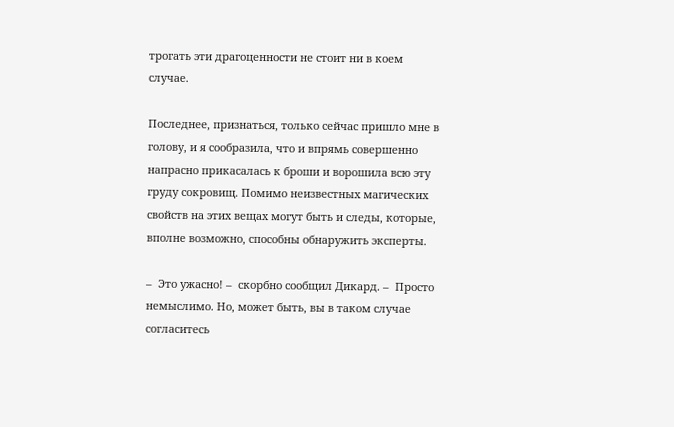трогать эти драгоценности не стоит ни в коем случае.

Последнее, признаться, только сейчас пришло мне в голову, и я сообразила, что и впрямь совершенно напрасно прикасалась к броши и ворошила всю эту груду сокровищ. Помимо неизвестных магических свойств на этих вещах могут быть и следы, которые, вполне возможно, способны обнаружить эксперты.

–  Это ужасно! –  скорбно сообщил Дикард. –  Просто немыслимо. Но, может быть, вы в таком случае согласитесь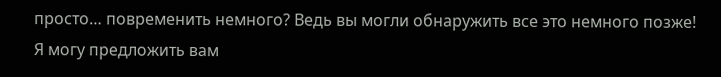просто… повременить немного? Ведь вы могли обнаружить все это немного позже! Я могу предложить вам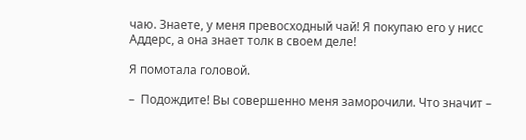чаю. Знаете, у меня превосходный чай! Я покупаю его у нисс Аддерс, а она знает толк в своем деле!

Я помотала головой.

–  Подождите! Вы совершенно меня заморочили. Что значит –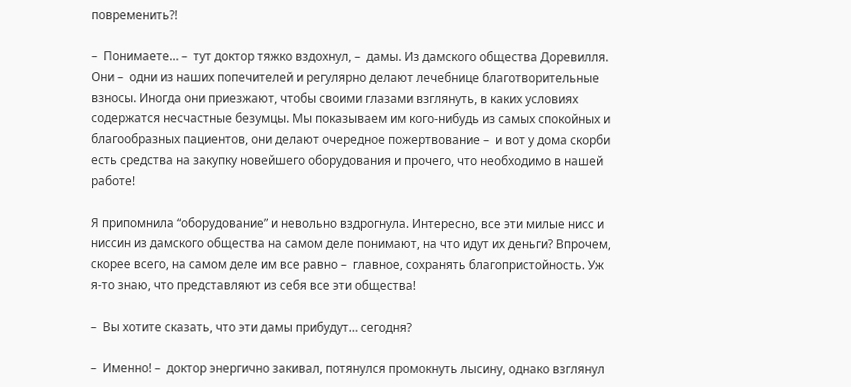повременить?!

–  Понимаете… –  тут доктор тяжко вздохнул, –  дамы. Из дамского общества Доревилля. Они –  одни из наших попечителей и регулярно делают лечебнице благотворительные взносы. Иногда они приезжают, чтобы своими глазами взглянуть, в каких условиях содержатся несчастные безумцы. Мы показываем им кого-нибудь из самых спокойных и благообразных пациентов, они делают очередное пожертвование –  и вот у дома скорби есть средства на закупку новейшего оборудования и прочего, что необходимо в нашей работе!

Я припомнила “оборудование” и невольно вздрогнула. Интересно, все эти милые нисс и ниссин из дамского общества на самом деле понимают, на что идут их деньги? Впрочем, скорее всего, на самом деле им все равно –  главное, сохранять благопристойность. Уж я-то знаю, что представляют из себя все эти общества!

–  Вы хотите сказать, что эти дамы прибудут… сегодня?

–  Именно! –  доктор энергично закивал, потянулся промокнуть лысину, однако взглянул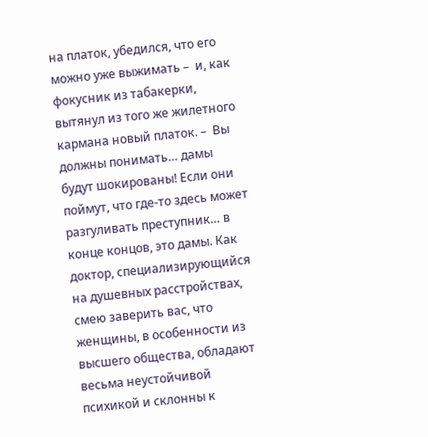на платок, убедился, что его можно уже выжимать –  и, как фокусник из табакерки, вытянул из того же жилетного кармана новый платок. –  Вы должны понимать… дамы будут шокированы! Если они поймут, что где-то здесь может разгуливать преступник… в конце концов, это дамы. Как доктор, специализирующийся на душевных расстройствах, смею заверить вас, что женщины, в особенности из высшего общества, обладают весьма неустойчивой психикой и склонны к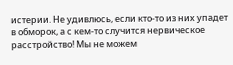истерии. Не удивлюсь, если кто-то из них упадет в обморок, а с кем-то случится нервическое расстройство! Мы не можем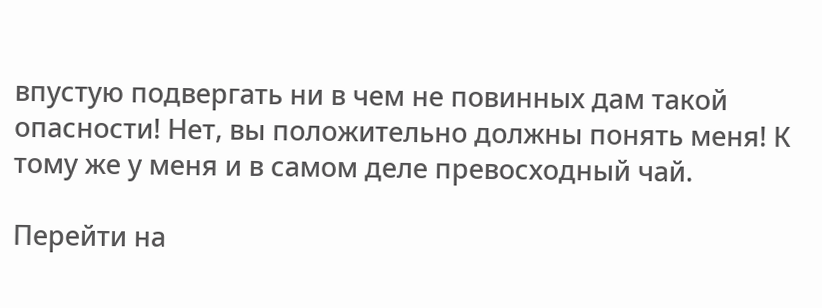впустую подвергать ни в чем не повинных дам такой опасности! Нет, вы положительно должны понять меня! К тому же у меня и в самом деле превосходный чай.

Перейти на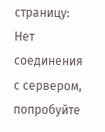страницу:
Нет соединения с сервером, попробуйте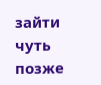зайти чуть позже